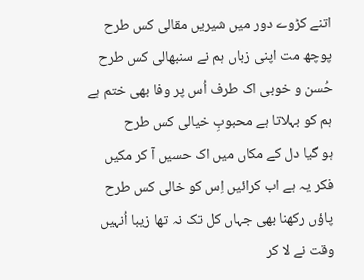اتنے کڑوے دور میں شیریں مقالی کس طرح
پوچھ مت اپنی زباں ہم نے سنبھالی کس طرح
حُسن و خوبی اک طرف اُس پر وفا بھی ختم ہے
ہم کو بہلاتا ہے محبوبِ خیالی کس طرح
ہو گیا دل کے مکاں میں اک حسیں آ کر مکیں
فکر یہ ہے اب کرائیں اِس کو خالی کس طرح
پاؤں رکھنا بھی جہاں کل تک نہ تھا زیبا اُنہیں
وقت نے لا کر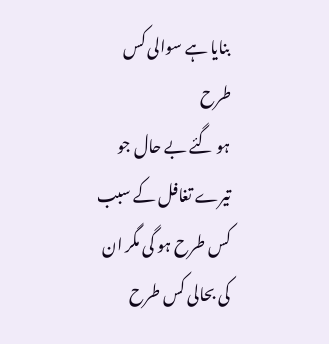بنایا ہے سوالی کس طرح
ہو گئے بے حال جو تیرے تغافل کے سبب
کس طرح ہو گی مگر ان کی بحالی کس طرح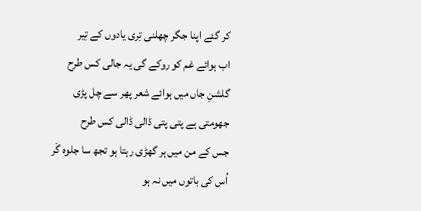کر گئے اپنا جگر چھلنی تِری یادوں کے تِیر
اب ہوائے غم کو روکے گی یہ جالی کس طرح
گلشنِ جاں میں ہوائے شعر پھر سے چل پڑی
جھومتی ہے پتی پتی ڈالی ڈالی کس طرح
جس کے من میں ہر گھڑی رہتا ہو تجھ سا جلوہ گَر
اُس کی باتوں میں نہ ہو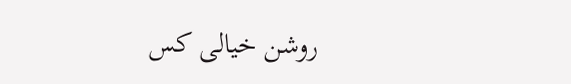روشن خیالی کس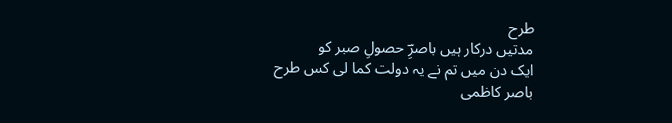طرح
مدتیں درکار ہیں باصرِؔ حصولِ صبر کو
ایک دن میں تم نے یہ دولت کما لی کس طرح
باصر کاظمی